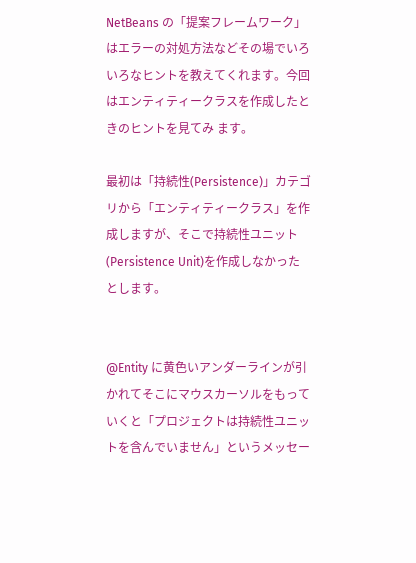NetBeans の「提案フレームワーク」はエラーの対処方法などその場でいろいろなヒントを教えてくれます。今回はエンティティークラスを作成したときのヒントを見てみ ます。

最初は「持続性(Persistence)」カテゴリから「エンティティークラス」を作成しますが、そこで持続性ユニット(Persistence Unit)を作成しなかったとします。


@Entity に黄色いアンダーラインが引かれてそこにマウスカーソルをもっていくと「プロジェクトは持続性ユニットを含んでいません」というメッセー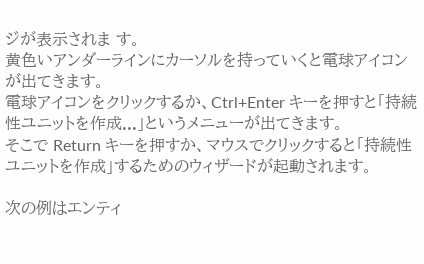ジが表示されま す。
黄色いアンダーラインにカーソルを持っていくと電球アイコンが出てきます。
電球アイコンをクリックするか、Ctrl+Enter キーを押すと「持続性ユニットを作成...」というメニューが出てきます。
そこで Return キーを押すか、マウスでクリックすると「持続性ユニットを作成」するためのウィザードが起動されます。

次の例はエンティ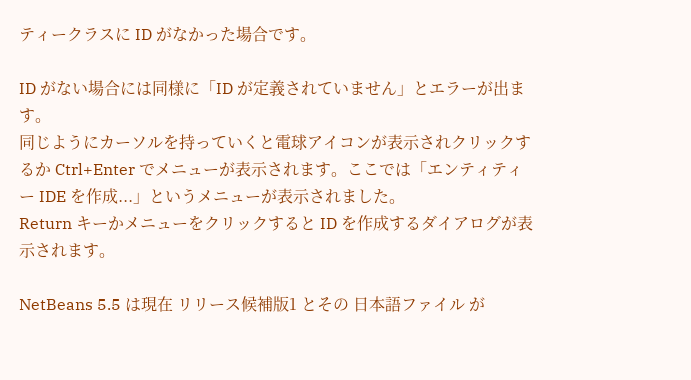ティークラスに ID がなかった場合です。

ID がない場合には同様に「ID が定義されていません」とエラーが出ます。
同じようにカーソルを持っていくと電球アイコンが表示されクリックするか Ctrl+Enter でメニューが表示されます。ここでは「エンティティー IDE を作成...」というメニューが表示されました。
Return キーかメニューをクリックすると ID を作成するダイアログが表示されます。

NetBeans 5.5 は現在 リリース候補版1 とその 日本語ファイル が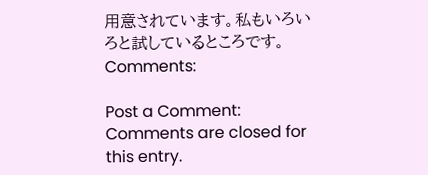用意されています。私もいろいろと試しているところです。
Comments:

Post a Comment:
Comments are closed for this entry.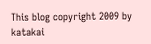This blog copyright 2009 by katakai